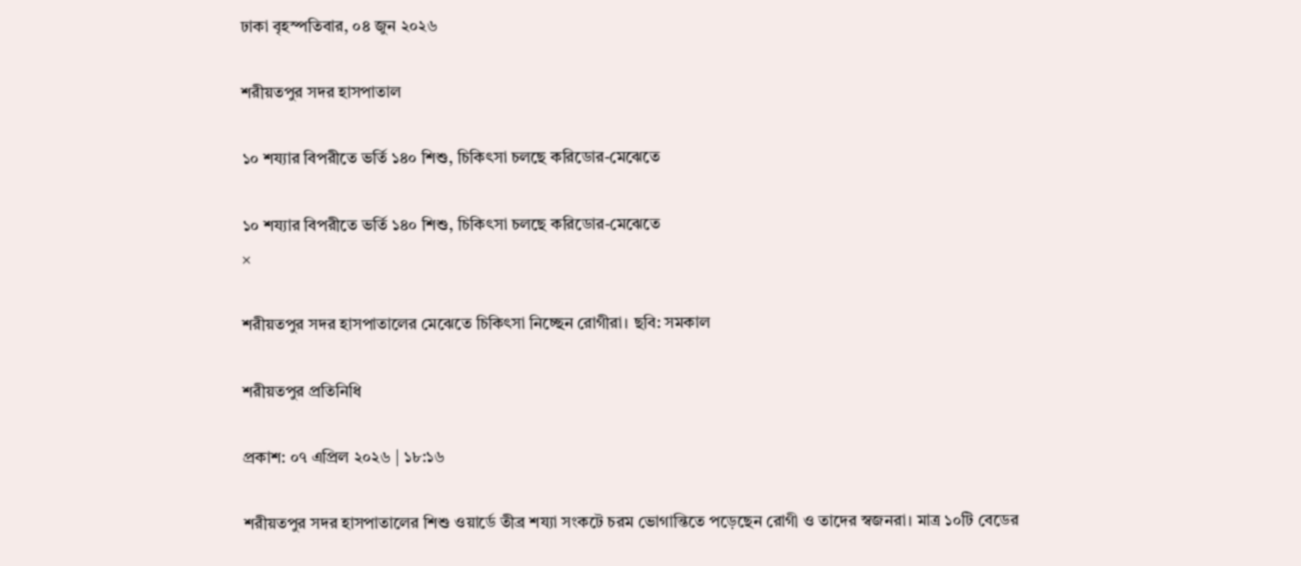ঢাকা বৃহস্পতিবার, ০৪ জুন ২০২৬

শরীয়তপুর সদর হাসপাতাল

১০ শয্যার বিপরীতে ভর্তি ১৪০ শিশু, চিকিৎসা চলছে করিডোর-মেঝেতে

১০ শয্যার বিপরীতে ভর্তি ১৪০ শিশু, চিকিৎসা চলছে করিডোর-মেঝেতে
×

শরীয়তপুর সদর হাসপাতালের মেঝেতে চিকিৎসা নিচ্ছেন রোগীরা। ছবি: সমকাল

শরীয়তপুর প্রতিনিধি

প্রকাশ: ০৭ এপ্রিল ২০২৬ | ১৮:১৬

শরীয়তপুর সদর হাসপাতালের শিশু ওয়ার্ডে তীব্র শয্যা সংকটে চরম ভোগান্তিতে পড়েছেন রোগী ও তাদের স্বজনরা। মাত্র ১০টি বেডের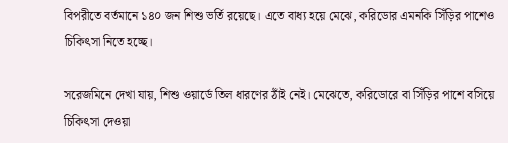বিপরীতে বর্তমানে ১৪০ জন শিশু ভর্তি রয়েছে। এতে বাধ্য হয়ে মেঝে, করিডোর এমনকি সিঁড়ির পাশেও চিকিৎসা নিতে হচ্ছে।

সরেজমিনে দেখা যায়, শিশু ওয়ার্ডে তিল ধারণের ঠাঁই নেই। মেঝেতে, করিডোরে বা সিঁড়ির পাশে বসিয়ে চিকিৎসা দেওয়া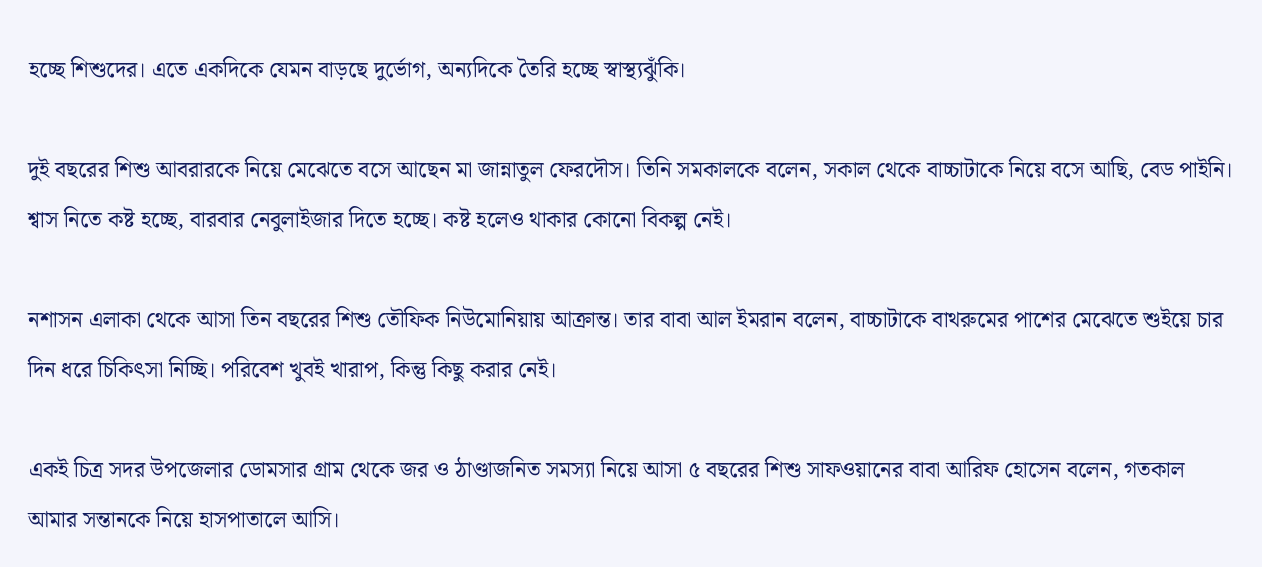হচ্ছে শিশুদের। এতে একদিকে যেমন বাড়ছে দুর্ভোগ, অন্যদিকে তৈরি হচ্ছে স্বাস্থ্যঝুঁকি।

দুই বছরের শিশু আবরারকে নিয়ে মেঝেতে বসে আছেন মা জান্নাতুল ফেরদৌস। তিনি সমকালকে বলেন, সকাল থেকে বাচ্চাটাকে নিয়ে বসে আছি, বেড পাইনি। শ্বাস নিতে কষ্ট হচ্ছে, বারবার নেবুলাইজার দিতে হচ্ছে। কষ্ট হলেও থাকার কোনো বিকল্প নেই।

নশাসন এলাকা থেকে আসা তিন বছরের শিশু তৌফিক নিউমোনিয়ায় আক্রান্ত। তার বাবা আল ইমরান বলেন, বাচ্চাটাকে বাথরুমের পাশের মেঝেতে শুইয়ে চার দিন ধরে চিকিৎসা নিচ্ছি। পরিবেশ খুবই খারাপ, কিন্তু কিছু করার নেই।

একই চিত্র সদর উপজেলার ডোমসার গ্রাম থেকে জর ও ঠাণ্ডাজনিত সমস্যা নিয়ে আসা ৫ বছরের শিশু সাফওয়ানের বাবা আরিফ হোসেন বলেন, গতকাল আমার সন্তানকে নিয়ে হাসপাতালে আসি।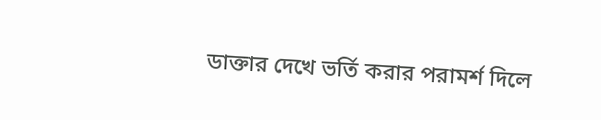ডাক্তার দেখে ভর্তি করার পরামর্শ দিলে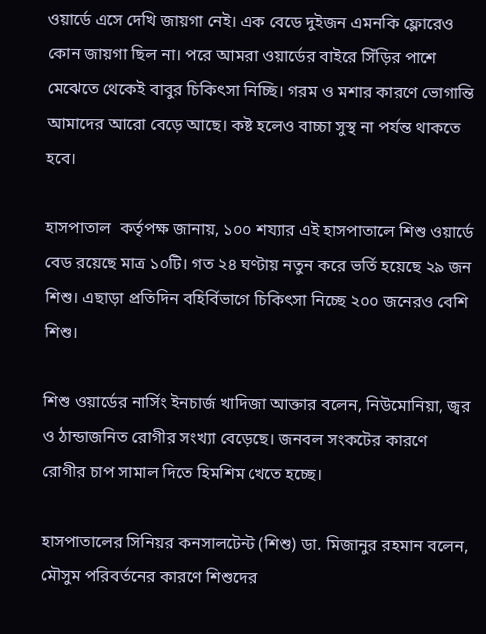ওয়ার্ডে এসে দেখি জায়গা নেই। এক বেডে দুইজন এমনকি ফ্লোরেও কোন জায়গা ছিল না। পরে আমরা ওয়ার্ডের বাইরে সিঁড়ির পাশে মেঝেতে থেকেই বাবুর চিকিৎসা নিচ্ছি। গরম ও মশার কারণে ভোগান্তি আমাদের আরো বেড়ে আছে। কষ্ট হলেও বাচ্চা সুস্থ না পর্যন্ত থাকতে হবে।

হাসপাতাল  কর্তৃপক্ষ জানায়, ১০০ শয্যার এই হাসপাতালে শিশু ওয়ার্ডে বেড রয়েছে মাত্র ১০টি। গত ২৪ ঘণ্টায় নতুন করে ভর্তি হয়েছে ২৯ জন শিশু। এছাড়া প্রতিদিন বহির্বিভাগে চিকিৎসা নিচ্ছে ২০০ জনেরও বেশি শিশু।

শিশু ওয়ার্ডের নার্সিং ইনচার্জ খাদিজা আক্তার বলেন, নিউমোনিয়া, জ্বর ও ঠান্ডাজনিত রোগীর সংখ্যা বেড়েছে। জনবল সংকটের কারণে রোগীর চাপ সামাল দিতে হিমশিম খেতে হচ্ছে।

হাসপাতালের সিনিয়র কনসালটেন্ট (শিশু) ডা. মিজানুর রহমান বলেন, মৌসুম পরিবর্তনের কারণে শিশুদের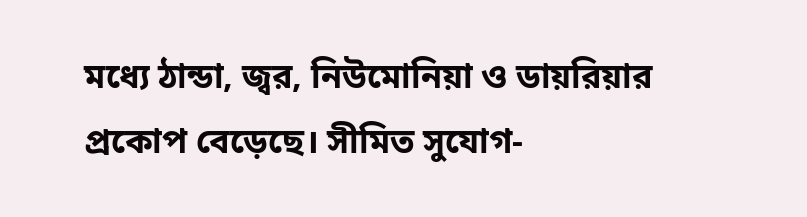মধ্যে ঠান্ডা, জ্বর, নিউমোনিয়া ও ডায়রিয়ার প্রকোপ বেড়েছে। সীমিত সুযোগ-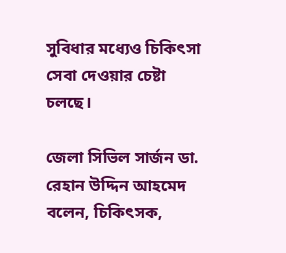সুবিধার মধ্যেও চিকিৎসা সেবা দেওয়ার চেষ্টা চলছে।

জেলা সিভিল সার্জন ডা. রেহান উদ্দিন আহমেদ বলেন, চিকিৎসক,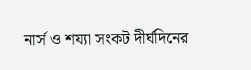নার্স ও শয্যা সংকট দীর্ঘদিনের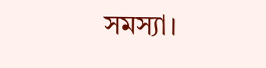সমস্যা।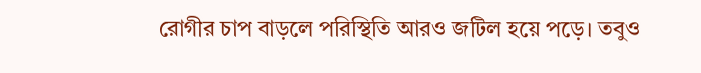রোগীর চাপ বাড়লে পরিস্থিতি আরও জটিল হয়ে পড়ে। তবুও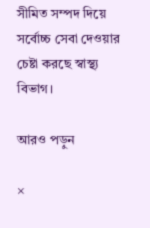সীমিত সম্পদ দিয়ে সর্বোচ্চ সেবা দেওয়ার চেষ্টা করছে স্বাস্থ্য বিভাগ।

আরও পড়ুন

×